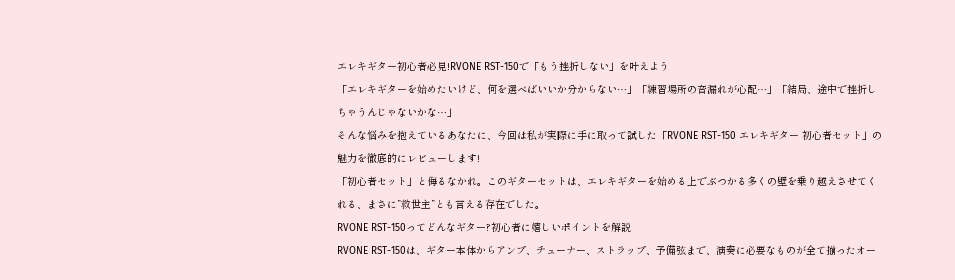エレキギター初心者必見!RVONE RST-150で「もう挫折しない」を叶えよう
「エレキギターを始めたいけど、何を選べばいいか分からない…」「練習場所の音漏れが心配…」「結局、途中で挫折しちゃうんじゃないかな…」
そんな悩みを抱えているあなたに、今回は私が実際に手に取って試した「RVONE RST-150 エレキギター 初心者セット」の魅力を徹底的にレビューします!
「初心者セット」と侮るなかれ。このギターセットは、エレキギターを始める上でぶつかる多くの壁を乗り越えさせてくれる、まさに”救世主”とも言える存在でした。
RVONE RST-150ってどんなギター?初心者に嬉しいポイントを解説
RVONE RST-150は、ギター本体からアンプ、チューナー、ストラップ、予備弦まで、演奏に必要なものが全て揃ったオー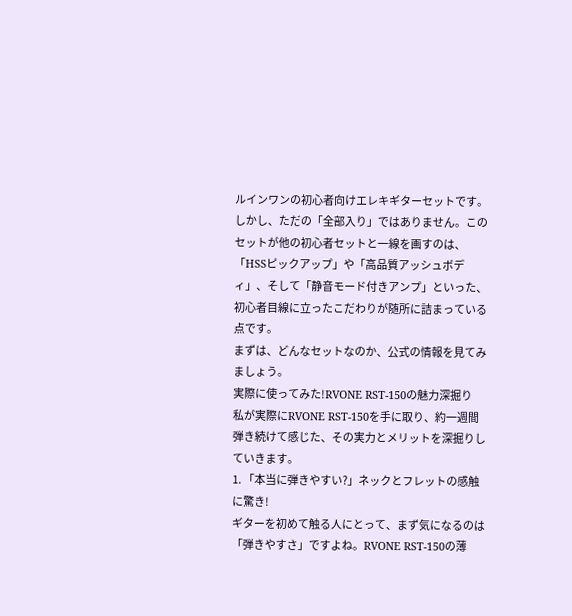ルインワンの初心者向けエレキギターセットです。
しかし、ただの「全部入り」ではありません。このセットが他の初心者セットと一線を画すのは、「HSSピックアップ」や「高品質アッシュボディ」、そして「静音モード付きアンプ」といった、初心者目線に立ったこだわりが随所に詰まっている点です。
まずは、どんなセットなのか、公式の情報を見てみましょう。
実際に使ってみた!RVONE RST-150の魅力深掘り
私が実際にRVONE RST-150を手に取り、約一週間弾き続けて感じた、その実力とメリットを深掘りしていきます。
1. 「本当に弾きやすい?」ネックとフレットの感触に驚き!
ギターを初めて触る人にとって、まず気になるのは「弾きやすさ」ですよね。RVONE RST-150の薄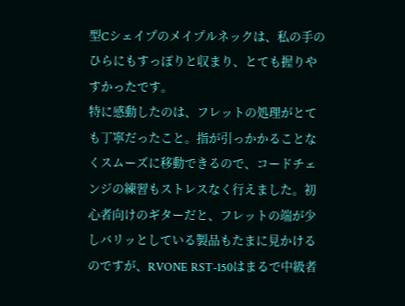型Cシェイプのメイプルネックは、私の手のひらにもすっぽりと収まり、とても握りやすかったです。
特に感動したのは、フレットの処理がとても丁寧だったこと。指が引っかかることなくスムーズに移動できるので、コードチェンジの練習もストレスなく行えました。初心者向けのギターだと、フレットの端が少しバリッとしている製品もたまに見かけるのですが、RVONE RST-150はまるで中級者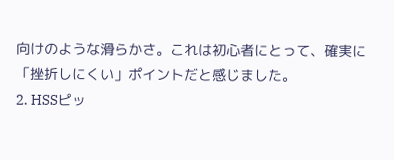向けのような滑らかさ。これは初心者にとって、確実に「挫折しにくい」ポイントだと感じました。
2. HSSピッ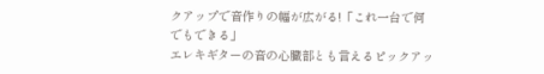クアップで音作りの幅が広がる!「これ一台で何でもできる」
エレキギターの音の心臓部とも言えるピックアッ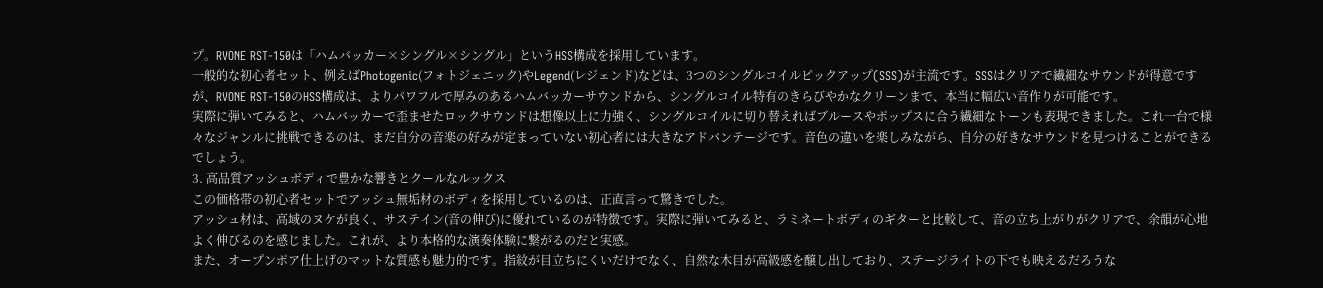プ。RVONE RST-150は「ハムバッカー×シングル×シングル」というHSS構成を採用しています。
一般的な初心者セット、例えばPhotogenic(フォトジェニック)やLegend(レジェンド)などは、3つのシングルコイルピックアップ(SSS)が主流です。SSSはクリアで繊細なサウンドが得意ですが、RVONE RST-150のHSS構成は、よりパワフルで厚みのあるハムバッカーサウンドから、シングルコイル特有のきらびやかなクリーンまで、本当に幅広い音作りが可能です。
実際に弾いてみると、ハムバッカーで歪ませたロックサウンドは想像以上に力強く、シングルコイルに切り替えればブルースやポップスに合う繊細なトーンも表現できました。これ一台で様々なジャンルに挑戦できるのは、まだ自分の音楽の好みが定まっていない初心者には大きなアドバンテージです。音色の違いを楽しみながら、自分の好きなサウンドを見つけることができるでしょう。
3. 高品質アッシュボディで豊かな響きとクールなルックス
この価格帯の初心者セットでアッシュ無垢材のボディを採用しているのは、正直言って驚きでした。
アッシュ材は、高域のヌケが良く、サステイン(音の伸び)に優れているのが特徴です。実際に弾いてみると、ラミネートボディのギターと比較して、音の立ち上がりがクリアで、余韻が心地よく伸びるのを感じました。これが、より本格的な演奏体験に繋がるのだと実感。
また、オープンポア仕上げのマットな質感も魅力的です。指紋が目立ちにくいだけでなく、自然な木目が高級感を醸し出しており、ステージライトの下でも映えるだろうな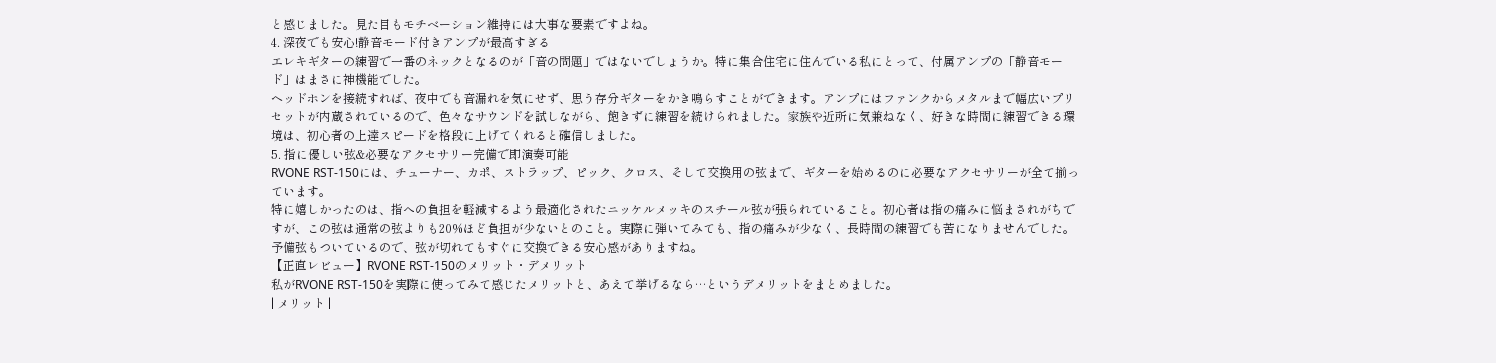と感じました。見た目もモチベーション維持には大事な要素ですよね。
4. 深夜でも安心!静音モード付きアンプが最高すぎる
エレキギターの練習で一番のネックとなるのが「音の問題」ではないでしょうか。特に集合住宅に住んでいる私にとって、付属アンプの「静音モード」はまさに神機能でした。
ヘッドホンを接続すれば、夜中でも音漏れを気にせず、思う存分ギターをかき鳴らすことができます。アンプにはファンクからメタルまで幅広いプリセットが内蔵されているので、色々なサウンドを試しながら、飽きずに練習を続けられました。家族や近所に気兼ねなく、好きな時間に練習できる環境は、初心者の上達スピードを格段に上げてくれると確信しました。
5. 指に優しい弦&必要なアクセサリー完備で即演奏可能
RVONE RST-150には、チューナー、カポ、ストラップ、ピック、クロス、そして交換用の弦まで、ギターを始めるのに必要なアクセサリーが全て揃っています。
特に嬉しかったのは、指への負担を軽減するよう最適化されたニッケルメッキのスチール弦が張られていること。初心者は指の痛みに悩まされがちですが、この弦は通常の弦よりも20%ほど負担が少ないとのこと。実際に弾いてみても、指の痛みが少なく、長時間の練習でも苦になりませんでした。予備弦もついているので、弦が切れてもすぐに交換できる安心感がありますね。
【正直レビュー】RVONE RST-150のメリット・デメリット
私がRVONE RST-150を実際に使ってみて感じたメリットと、あえて挙げるなら…というデメリットをまとめました。
| メリット |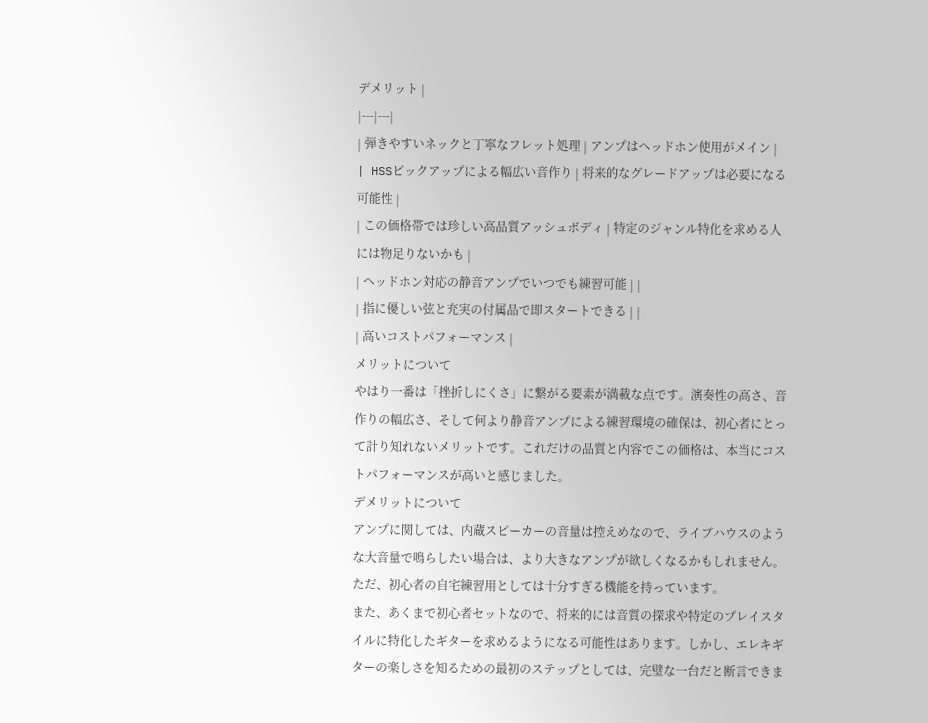デメリット |
|---|---|
| 弾きやすいネックと丁寧なフレット処理 | アンプはヘッドホン使用がメイン |
| HSSピックアップによる幅広い音作り | 将来的なグレードアップは必要になる可能性 |
| この価格帯では珍しい高品質アッシュボディ | 特定のジャンル特化を求める人には物足りないかも |
| ヘッドホン対応の静音アンプでいつでも練習可能 | |
| 指に優しい弦と充実の付属品で即スタートできる | |
| 高いコストパフォーマンス |
メリットについて
やはり一番は「挫折しにくさ」に繋がる要素が満載な点です。演奏性の高さ、音作りの幅広さ、そして何より静音アンプによる練習環境の確保は、初心者にとって計り知れないメリットです。これだけの品質と内容でこの価格は、本当にコストパフォーマンスが高いと感じました。
デメリットについて
アンプに関しては、内蔵スピーカーの音量は控えめなので、ライブハウスのような大音量で鳴らしたい場合は、より大きなアンプが欲しくなるかもしれません。ただ、初心者の自宅練習用としては十分すぎる機能を持っています。
また、あくまで初心者セットなので、将来的には音質の探求や特定のプレイスタイルに特化したギターを求めるようになる可能性はあります。しかし、エレキギターの楽しさを知るための最初のステップとしては、完璧な一台だと断言できま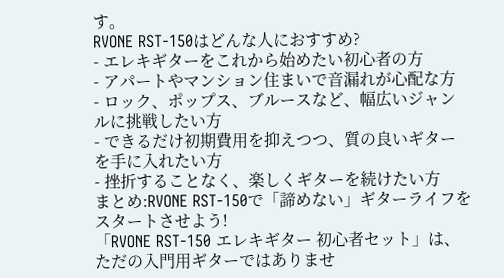す。
RVONE RST-150はどんな人におすすめ?
- エレキギターをこれから始めたい初心者の方
- アパートやマンション住まいで音漏れが心配な方
- ロック、ポップス、ブルースなど、幅広いジャンルに挑戦したい方
- できるだけ初期費用を抑えつつ、質の良いギターを手に入れたい方
- 挫折することなく、楽しくギターを続けたい方
まとめ:RVONE RST-150で「諦めない」ギターライフをスタートさせよう!
「RVONE RST-150 エレキギター 初心者セット」は、ただの入門用ギターではありませ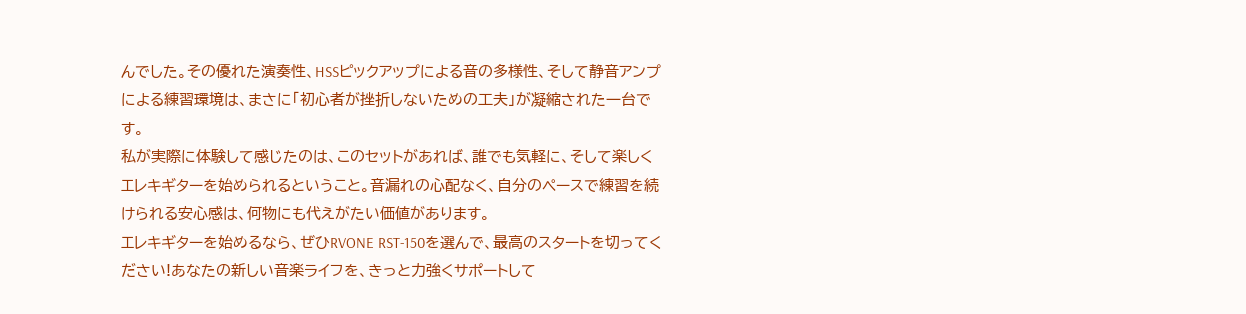んでした。その優れた演奏性、HSSピックアップによる音の多様性、そして静音アンプによる練習環境は、まさに「初心者が挫折しないための工夫」が凝縮された一台です。
私が実際に体験して感じたのは、このセットがあれば、誰でも気軽に、そして楽しくエレキギターを始められるということ。音漏れの心配なく、自分のペースで練習を続けられる安心感は、何物にも代えがたい価値があります。
エレキギターを始めるなら、ぜひRVONE RST-150を選んで、最高のスタートを切ってください!あなたの新しい音楽ライフを、きっと力強くサポートして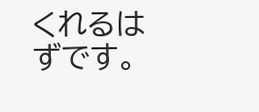くれるはずです。